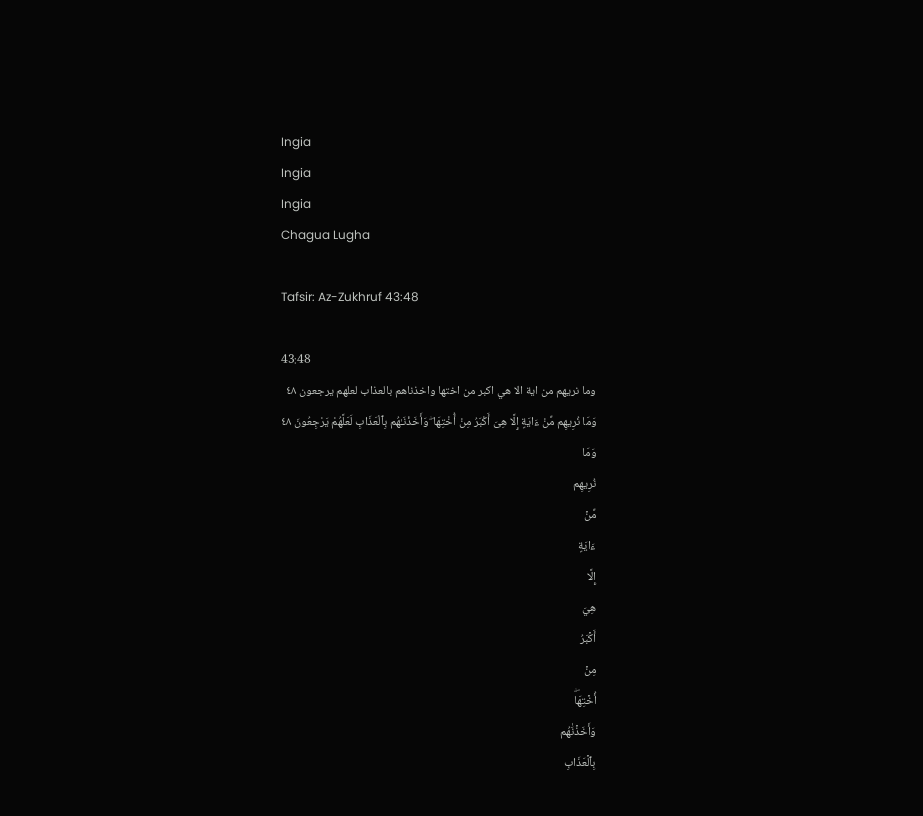Ingia
Ingia
Ingia
Chagua Lugha

Tafsir: Az-Zukhruf 43:48

43:48
وما نريهم من اية الا هي اكبر من اختها واخذناهم بالعذاب لعلهم يرجعون ٤٨
وَمَا نُرِيهِم مِّنْ ءَايَةٍ إِلَّا هِىَ أَكْبَرُ مِنْ أُخْتِهَا ۖ وَأَخَذْنَـٰهُم بِٱلْعَذَابِ لَعَلَّهُمْ يَرْجِعُونَ ٤٨
وَمَا
نُرِيهِم
مِّنۡ
ءَايَةٍ
إِلَّا
هِيَ
أَكۡبَرُ
مِنۡ
أُخۡتِهَاۖ
وَأَخَذۡنَٰهُم
بِٱلۡعَذَابِ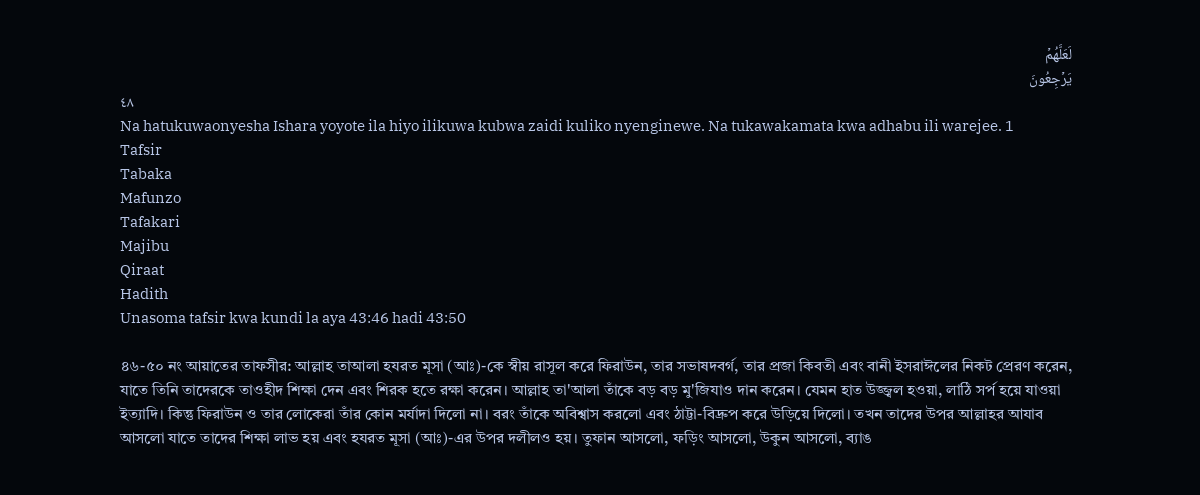لَعَلَّهُمۡ
يَرۡجِعُونَ
٤٨
Na hatukuwaonyesha Ishara yoyote ila hiyo ilikuwa kubwa zaidi kuliko nyenginewe. Na tukawakamata kwa adhabu ili warejee. 1
Tafsir
Tabaka
Mafunzo
Tafakari
Majibu
Qiraat
Hadith
Unasoma tafsir kwa kundi la aya 43:46 hadi 43:50

৪৬-৫০ নং আয়াতের তাফসীর: আল্লাহ তাআলা হযরত মূসা (আঃ)-কে স্বীয় রাসূল করে ফিরাউন, তার সভাষদবর্গ, তার প্রজা কিবতী এবং বানী ইসরাঈলের নিকট প্রেরণ করেন, যাতে তিনি তাদেরকে তাওহীদ শিক্ষা দেন এবং শিরক হতে রক্ষা করেন। আল্লাহ তা'আলা তাঁকে বড় বড় মু'জিযাও দান করেন। যেমন হাত উজ্জ্বল হওয়া, লাঠি সর্প হয়ে যাওয়া ইত্যাদি। কিন্তু ফিরাউন ও তার লোকেরা তাঁর কোন মর্যাদা দিলো না। বরং তাঁকে অবিশ্বাস করলো এবং ঠাট্টা-বিদ্রুপ করে উড়িয়ে দিলো। তখন তাদের উপর আল্লাহর আযাব আসলো যাতে তাদের শিক্ষা লাভ হয় এবং হযরত মূসা (আঃ)-এর উপর দলীলও হয়। তুফান আসলো, ফড়িং আসলো, উকুন আসলো, ব্যাঙ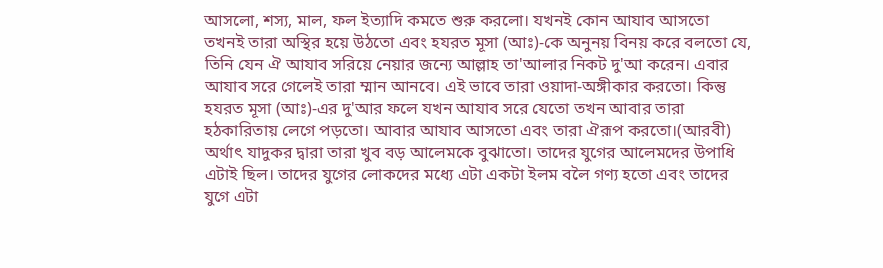আসলো, শস্য, মাল, ফল ইত্যাদি কমতে শুরু করলো। যখনই কোন আযাব আসতো তখনই তারা অস্থির হয়ে উঠতো এবং হযরত মূসা (আঃ)-কে অনুনয় বিনয় করে বলতো যে, তিনি যেন ঐ আযাব সরিয়ে নেয়ার জন্যে আল্লাহ তা'আলার নিকট দু'আ করেন। এবার আযাব সরে গেলেই তারা ম্মান আনবে। এই ভাবে তারা ওয়াদা-অঙ্গীকার করতো। কিন্তু হযরত মূসা (আঃ)-এর দু'আর ফলে যখন আযাব সরে যেতো তখন আবার তারা হঠকারিতায় লেগে পড়তো। আবার আযাব আসতো এবং তারা ঐরূপ করতো।(আরবী) অর্থাৎ যাদুকর দ্বারা তারা খুব বড় আলেমকে বুঝাতো। তাদের যুগের আলেমদের উপাধি এটাই ছিল। তাদের যুগের লোকদের মধ্যে এটা একটা ইলম বলৈ গণ্য হতো এবং তাদের যুগে এটা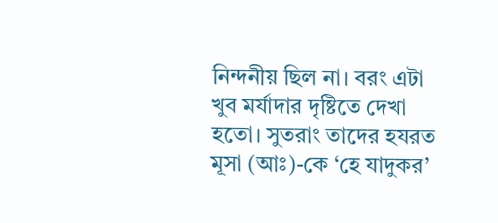নিন্দনীয় ছিল না। বরং এটা খুব মর্যাদার দৃষ্টিতে দেখা হতো। সুতরাং তাদের হযরত মূসা (আঃ)-কে ‘হে যাদুকর’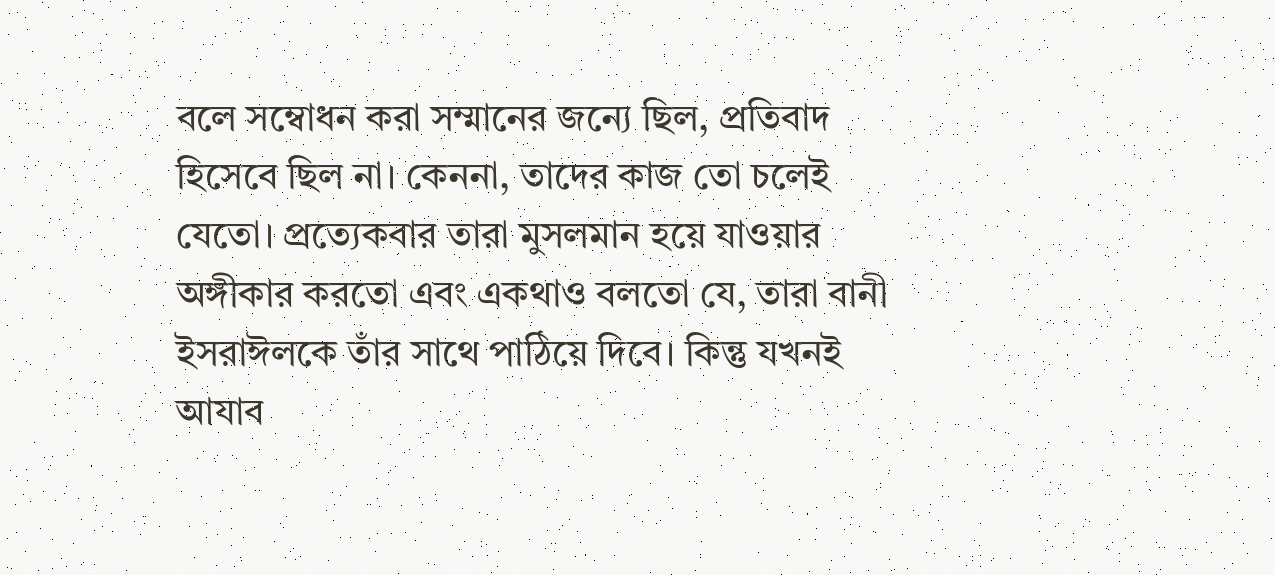বলে সম্বোধন করা সম্মানের জন্যে ছিল, প্রতিবাদ হিসেবে ছিল না। কেননা, তাদের কাজ তো চলেই যেতো। প্রত্যেকবার তারা মুসলমান হয়ে যাওয়ার অঙ্গীকার করতো এবং একথাও বলতো যে, তারা বানী ইসরাঈলকে তাঁর সাথে পাঠিয়ে দিবে। কিন্তু যখনই আযাব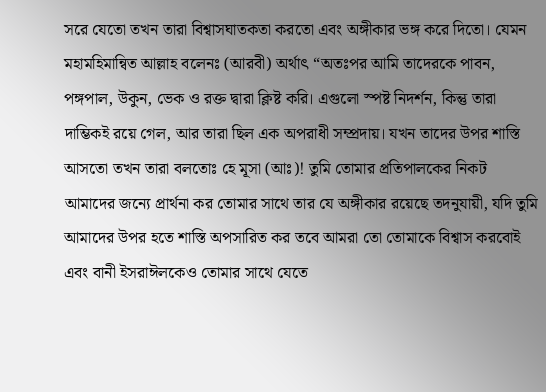সরে যেতো তখন তারা বিশ্বাসঘাতকতা করতো এবং অঙ্গীকার ভঙ্গ করে দিতো। যেমন মহামহিমান্বিত আল্লাহ বলেনঃ (আরবী) অর্থাৎ “অতঃপর আমি তাদেরকে পাবন, পঙ্গপাল, উকুন, ভেক ও রক্ত দ্বারা ক্লিষ্ট করি। এগুলো স্পষ্ট নিদর্শন, কিন্তু তারা দাম্ভিকই রয়ে গেল, আর তারা ছিল এক অপরাধী সম্প্রদায়। যখন তাদের উপর শাস্তি আসতো তখন তারা বলতোঃ হে মূসা (আঃ)! তুমি তোমার প্রতিপালকের নিকট আমাদের জন্যে প্রার্থনা কর তোমার সাথে তার যে অঙ্গীকার রয়েছে তদনুযায়ী, যদি তুমি আমাদের উপর হতে শাস্তি অপসারিত কর তবে আমরা তো তোমাকে বিশ্বাস করবোই এবং বানী ইসরাঈলকেও তোমার সাথে যেতে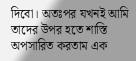দিবো। অতঃপর যখনই আমি তাদের উপর হতে শাস্তি অপসারিত করতাম এক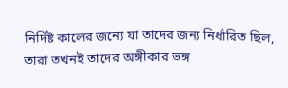নির্দিষ্ট কালের জন্যে যা তাদের জন্য নির্ধারিত ছিল, তারা তখনই তাদের অঙ্গীকার ভঙ্গ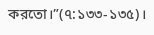করতো।”(৭:১৩৩-১৩৫)।